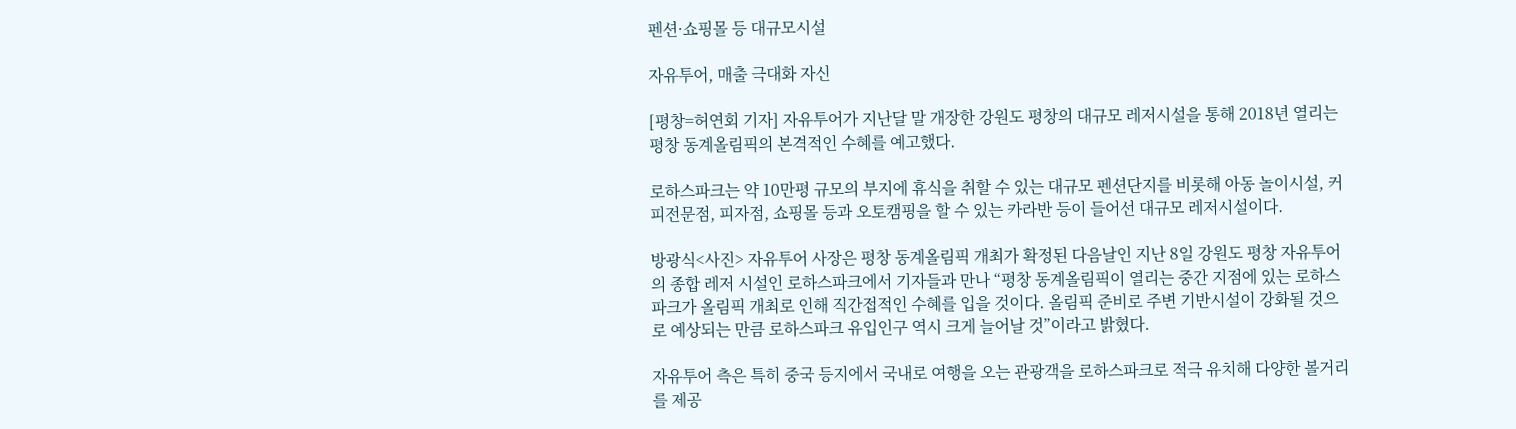펜션·쇼핑몰 등 대규모시설

자유투어, 매출 극대화 자신

[평창=허연회 기자] 자유투어가 지난달 말 개장한 강원도 평창의 대규모 레저시설을 통해 2018년 열리는 평창 동계올림픽의 본격적인 수혜를 예고했다.

로하스파크는 약 10만평 규모의 부지에 휴식을 취할 수 있는 대규모 펜션단지를 비롯해 아동 놀이시설, 커피전문점, 피자점, 쇼핑몰 등과 오토캠핑을 할 수 있는 카라반 등이 들어선 대규모 레저시설이다.

방광식<사진> 자유투어 사장은 평창 동계올림픽 개최가 확정된 다음날인 지난 8일 강원도 평창 자유투어의 종합 레저 시설인 로하스파크에서 기자들과 만나 “평창 동계올림픽이 열리는 중간 지점에 있는 로하스파크가 올림픽 개최로 인해 직간접적인 수혜를 입을 것이다. 올림픽 준비로 주변 기반시설이 강화될 것으로 예상되는 만큼 로하스파크 유입인구 역시 크게 늘어날 것”이라고 밝혔다.

자유투어 측은 특히 중국 등지에서 국내로 여행을 오는 관광객을 로하스파크로 적극 유치해 다양한 볼거리를 제공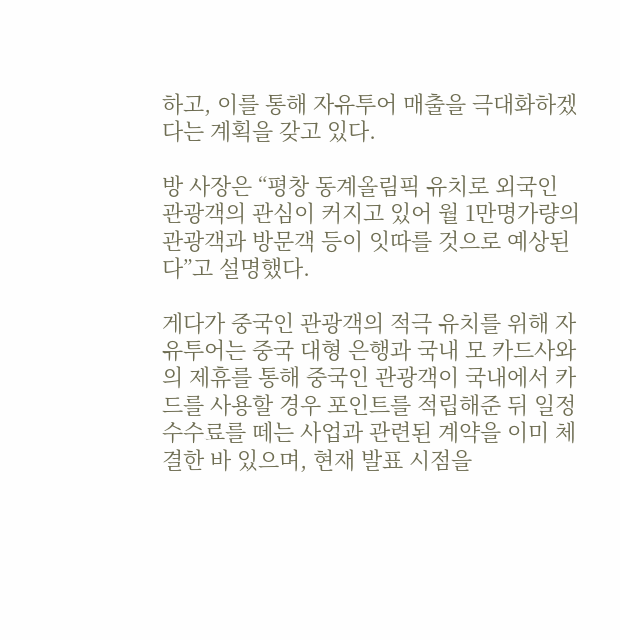하고, 이를 통해 자유투어 매출을 극대화하겠다는 계획을 갖고 있다.

방 사장은 “평창 동계올림픽 유치로 외국인 관광객의 관심이 커지고 있어 월 1만명가량의 관광객과 방문객 등이 잇따를 것으로 예상된다”고 설명했다.

게다가 중국인 관광객의 적극 유치를 위해 자유투어는 중국 대형 은행과 국내 모 카드사와의 제휴를 통해 중국인 관광객이 국내에서 카드를 사용할 경우 포인트를 적립해준 뒤 일정 수수료를 떼는 사업과 관련된 계약을 이미 체결한 바 있으며, 현재 발표 시점을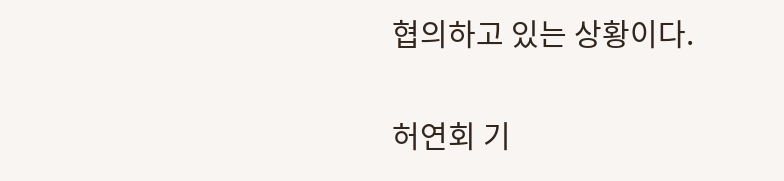협의하고 있는 상황이다.

허연회 기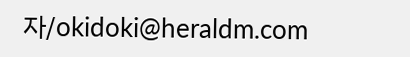자/okidoki@heraldm.com